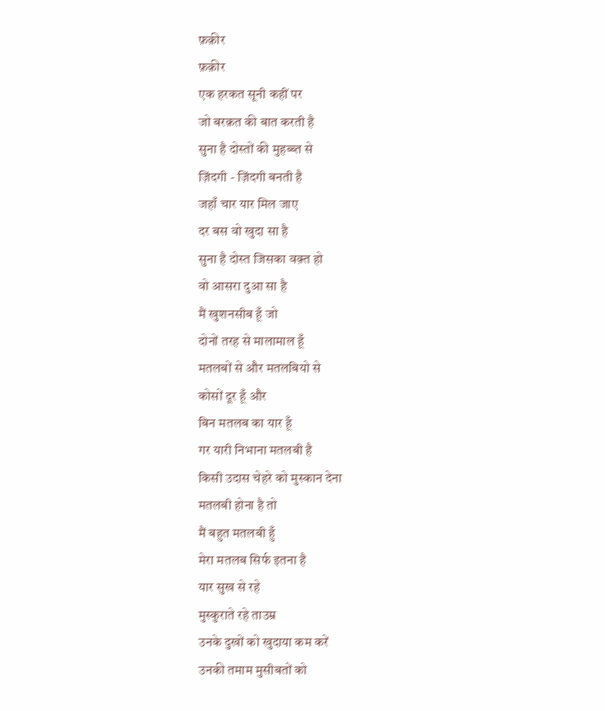फ़क़ीर
फ़क़ीर
एक हरकत सूनी कहीं पर
जो बरक़त की बात करती है
सुना है दोस्तों की मुहब्ब्त से
ज़िंदगी - ज़िंदगी बनती है
जहाँ चार यार मिल जाए
दर बस वो खुदा सा है
सुना है दोस्त जिसका वक़्त हो
वो आसरा दुआ सा है
मैं खुशनसीब हूँ जो
दोनों तरह से मालामाल हूँ
मतलबों से और मतलबियो से
कोसों दूर हूँ और
बिन मतलब का यार हूँ
गर यारी निभाना मतलबी है
किसी उदास चेहरे को मुस्कान देना
मतलबी होना है तो
मैं बहुत मतलबी हुँ
मेरा मतलब सिर्फ इतना है
यार सुख से रहे
मुस्कुराते रहे ताउम्र
उनके दुखों को खुदाया कम करें
उनकी तमाम मुसीबतों को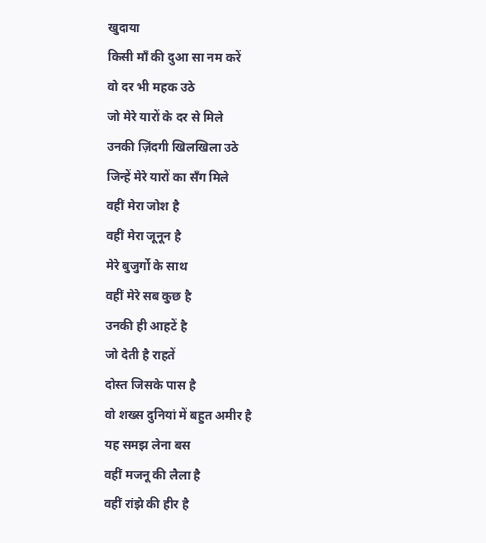खुदाया
किसी माँ की दुआ सा नम करें
वो दर भी महक उठे
जो मेरे यारों के दर से मिले
उनकी ज़िंदगी खिलखिला उठे
जिन्हें मेरे यारों का सँग मिले
वहीं मेरा जोश है
वहीं मेरा जूनून है
मेरे बुजुर्गो के साथ
वहीं मेरे सब कुछ है
उनकी ही आहटें है
जो देती है राहतें
दोस्त जिसके पास है
वो शख्स दुनियां में बहुत अमीर है
यह समझ लेना बस
वहीं मजनू की लैला है
वहीं रांझे की हीर है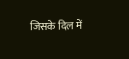जिसके दिल में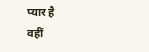प्यार है
वहीं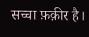सच्चा फ़क़ीर है।